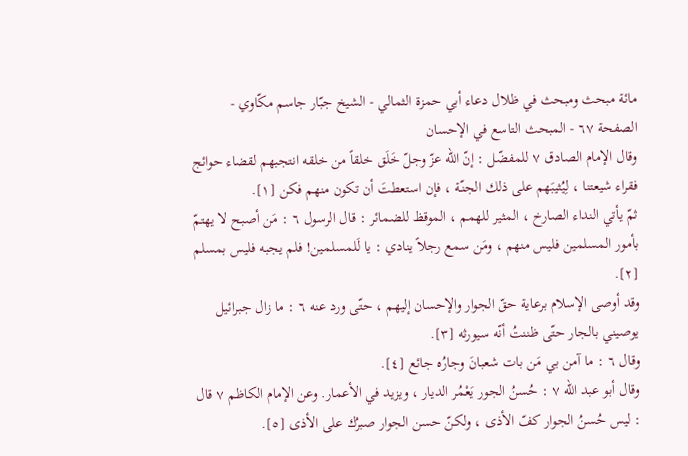مائة مبحث ومبحث في ظلال دعاء أبي حمزة الثمالي - الشيخ جبّار جاسم مكّاوي - الصفحة ٦٧ - المبحث التاسع في الإحسان
وقال الإمام الصادق ٧ للمفضّل : إنّ الله عزّ وجلّ خَلَق خلقاً من خلقه انتجبهم لقضاء حوائج فقراء شيعتنا ، لِيُثيبَهم على ذلك الجنّة ، فإن استعطتَ أن تكون منهم فكن [١].
ثمّ يأتي النداء الصارخ ، المثير للهمم ، الموقظ للضمائر : قال الرسول ٦ : مَن أصبح لا يهتمّ بأمور المسلمين فليس منهم ، ومَن سمع رجلاً ينادي : يا لَلمسلمين! فلم يجبه فليس بمسلم [٢].
وقد أوصى الإسلام برعاية حقّ الجوار والإحسان إليهم ، حتّى ورد عنه ٦ : ما زال جبرائيل يوصيني بالجار حتّى ظننتُ أنّه سيورثه [٣].
وقال ٦ : ما آمن بي مَن بات شعبانَ وجارُه جائع [٤].
وقال أبو عبد الله ٧ : حُسنُ الجور يَعْمُر الديار ، ويزيد في الأعمار. وعن الإمام الكاظم ٧ قال : ليس حُسنُ الجوار كفّ الأذى ، ولكنّ حسن الجوار صبرُك على الأذى [٥].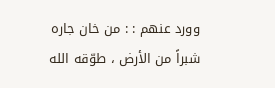وورد عنهم : : من خان جاره شبراً من الأرض ، طوّقه الله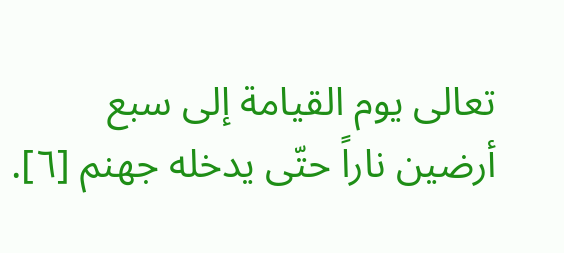تعالى يوم القيامة إلى سبع أرضين ناراً حتّى يدخله جهنم [٦].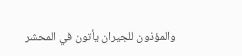والمؤذون للجيران يأتون في المحشر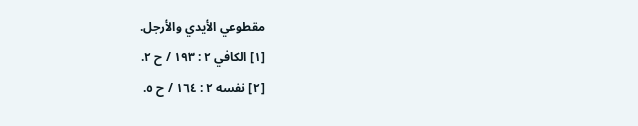مقطوعي الأيدي والأرجل.
[١] الكافي ٢ : ١٩٣ / ح ٢.
[٢] نفسه ٢ : ١٦٤ / ح ٥.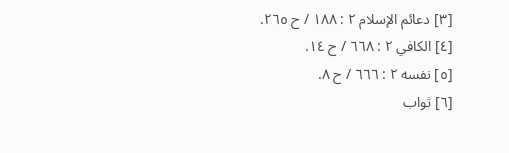[٣] دعائم الإسلام ٢ : ١٨٨ / ح ٢٦٥.
[٤] الكافي ٢ : ٦٦٨ / ح ١٤.
[٥] نفسه ٢ : ٦٦٦ / ح ٨.
[٦] ثواب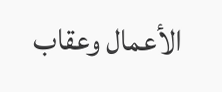الأعمال وعقاب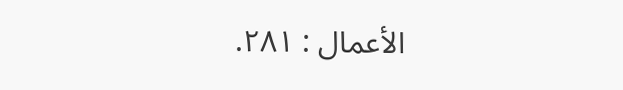الأعمال : ٢٨١.